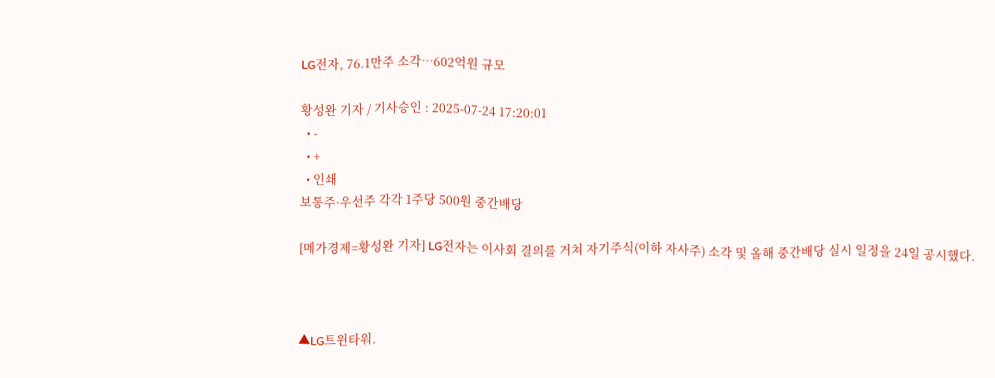LG전자, 76.1만주 소각…602억원 규모

황성완 기자 / 기사승인 : 2025-07-24 17:20:01
  • -
  • +
  • 인쇄
보통주·우선주 각각 1주당 500원 중간배당

[메가경제=황성완 기자] LG전자는 이사회 결의를 거쳐 자기주식(이하 자사주) 소각 및 올해 중간배당 실시 일정을 24일 공시했다.



▲LG트윈타워.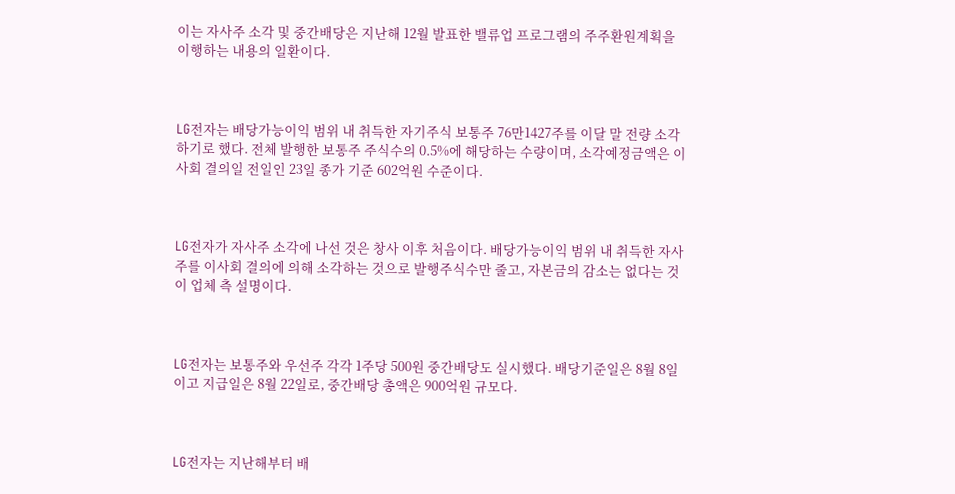이는 자사주 소각 및 중간배당은 지난해 12월 발표한 밸류업 프로그램의 주주환원계획을 이행하는 내용의 일환이다.



LG전자는 배당가능이익 범위 내 취득한 자기주식 보통주 76만1427주를 이달 말 전량 소각하기로 했다. 전체 발행한 보통주 주식수의 0.5%에 해당하는 수량이며, 소각예정금액은 이사회 결의일 전일인 23일 종가 기준 602억원 수준이다.



LG전자가 자사주 소각에 나선 것은 창사 이후 처음이다. 배당가능이익 범위 내 취득한 자사주를 이사회 결의에 의해 소각하는 것으로 발행주식수만 줄고, 자본금의 감소는 없다는 것이 업체 측 설명이다.



LG전자는 보통주와 우선주 각각 1주당 500원 중간배당도 실시했다. 배당기준일은 8월 8일이고 지급일은 8월 22일로, 중간배당 총액은 900억원 규모다.



LG전자는 지난해부터 배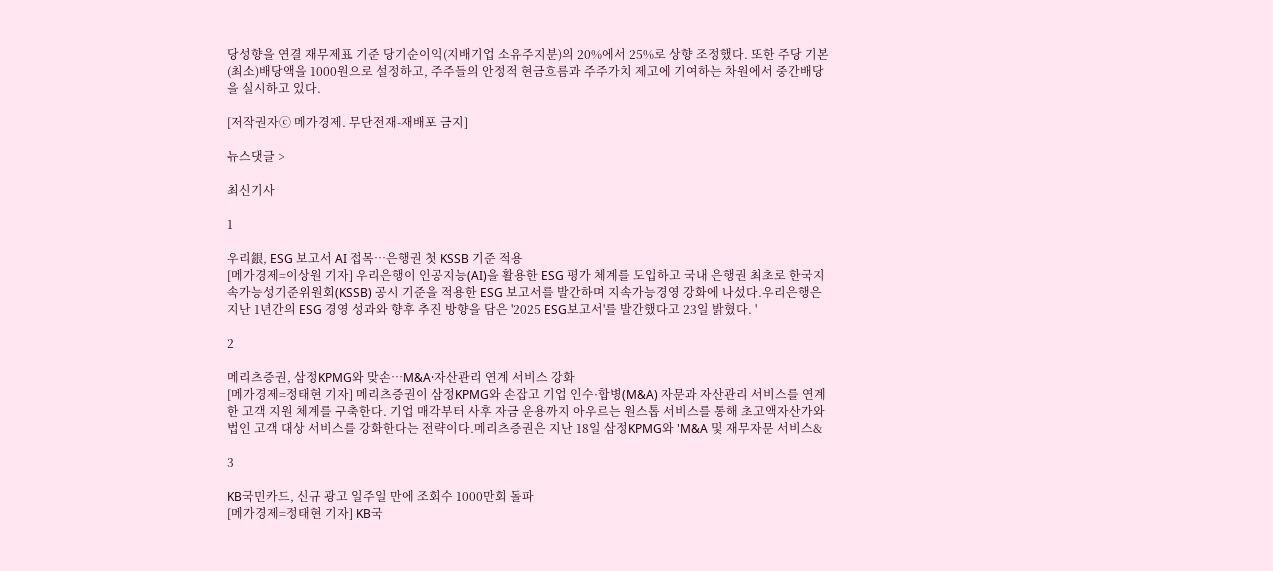당성향을 연결 재무제표 기준 당기순이익(지배기업 소유주지분)의 20%에서 25%로 상향 조정했다. 또한 주당 기본(최소)배당액을 1000원으로 설정하고, 주주들의 안정적 현금흐름과 주주가치 제고에 기여하는 차원에서 중간배당을 실시하고 있다.

[저작권자ⓒ 메가경제. 무단전재-재배포 금지]

뉴스댓글 >

최신기사

1

우리銀, ESG 보고서 AI 접목…은행권 첫 KSSB 기준 적용
[메가경제=이상원 기자] 우리은행이 인공지능(AI)을 활용한 ESG 평가 체계를 도입하고 국내 은행권 최초로 한국지속가능성기준위원회(KSSB) 공시 기준을 적용한 ESG 보고서를 발간하며 지속가능경영 강화에 나섰다.우리은행은 지난 1년간의 ESG 경영 성과와 향후 추진 방향을 담은 '2025 ESG보고서'를 발간했다고 23일 밝혔다. '

2

메리츠증권, 삼정KPMG와 맞손…M&A·자산관리 연계 서비스 강화
[메가경제=정태현 기자] 메리츠증권이 삼정KPMG와 손잡고 기업 인수·합병(M&A) 자문과 자산관리 서비스를 연계한 고객 지원 체계를 구축한다. 기업 매각부터 사후 자금 운용까지 아우르는 원스톱 서비스를 통해 초고액자산가와 법인 고객 대상 서비스를 강화한다는 전략이다.메리츠증권은 지난 18일 삼정KPMG와 'M&A 및 재무자문 서비스&

3

KB국민카드, 신규 광고 일주일 만에 조회수 1000만회 돌파
[메가경제=정태현 기자] KB국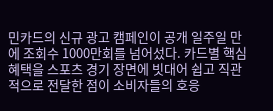민카드의 신규 광고 캠페인이 공개 일주일 만에 조회수 1000만회를 넘어섰다. 카드별 핵심 혜택을 스포츠 경기 장면에 빗대어 쉽고 직관적으로 전달한 점이 소비자들의 호응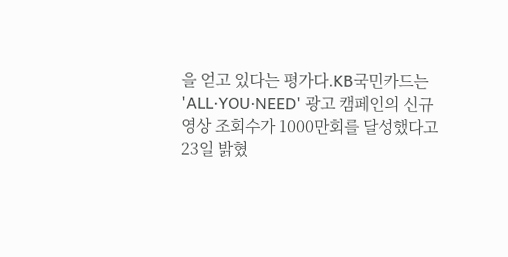을 얻고 있다는 평가다.KB국민카드는 'ALL·YOU·NEED' 광고 캠페인의 신규 영상 조회수가 1000만회를 달성했다고 23일 밝혔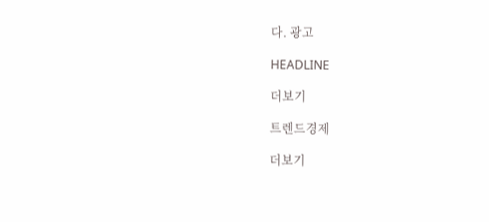다. 광고

HEADLINE

더보기

트렌드경제

더보기